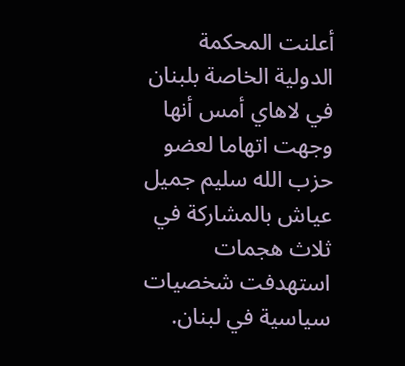أعلنت المحكمة الدولية الخاصة بلبنان في لاهاي أمس أنها وجهت اتهاما لعضو حزب الله سليم جميل عياش بالمشاركة في ثلاث هجمات استهدفت شخصيات سياسية في لبنان.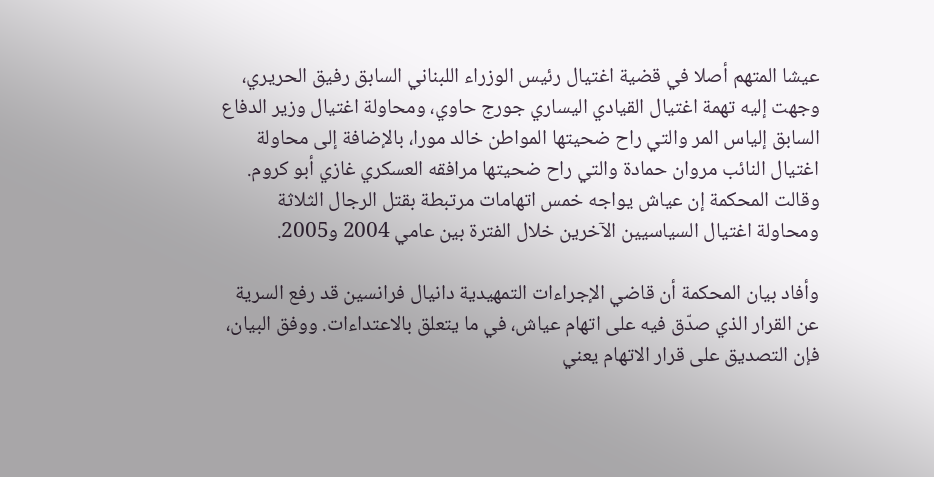عيشا المتهم أصلا في قضية اغتيال رئيس الوزراء اللبناني السابق رفيق الحريري، وجهت إليه تهمة اغتيال القيادي اليساري جورج حاوي، ومحاولة اغتيال وزير الدفاع السابق إلياس المر والتي راح ضحيتها المواطن خالد مورا، بالإضافة إلى محاولة اغتيال النائب مروان حمادة والتي راح ضحيتها مرافقه العسكري غازي أبو كروم.
وقالت المحكمة إن عياش يواجه خمس اتهامات مرتبطة بقتل الرجال الثلاثة ومحاولة اغتيال السياسيين الآخرين خلال الفترة بين عامي 2004 و2005.

وأفاد بيان المحكمة أن قاضي الإجراءات التمهيدية دانيال فرانسين قد رفع السرية عن القرار الذي صدّق فيه على اتهام عياش، في ما يتعلق بالاعتداءات. ووفق البيان، فإن التصديق على قرار الاتهام يعني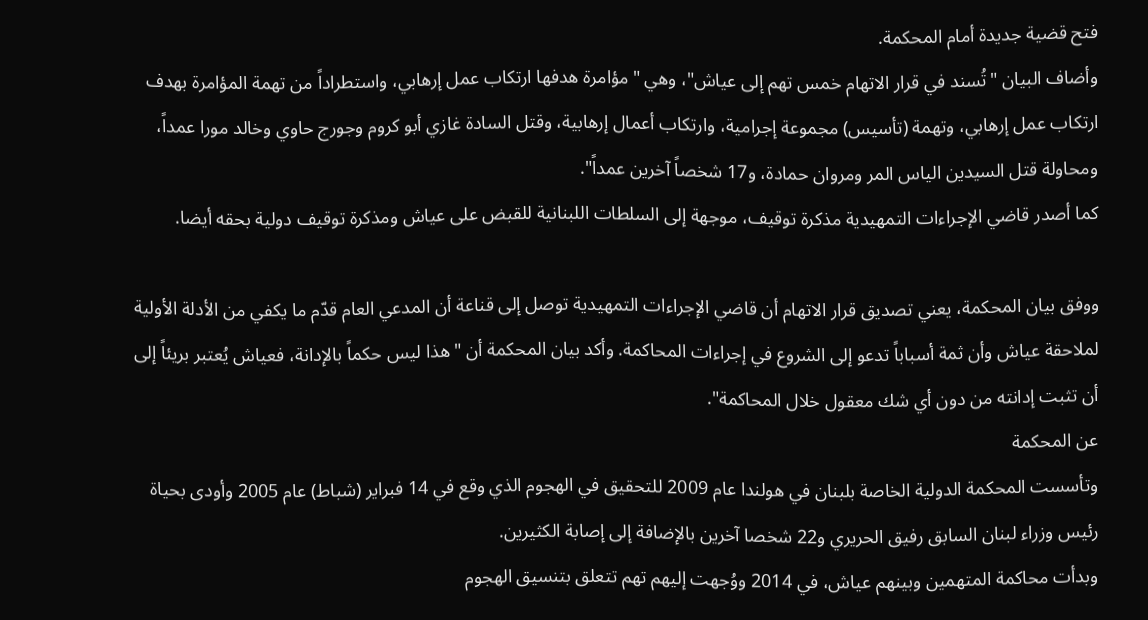فتح قضية جديدة أمام المحكمة.
وأضاف البيان "تُسند في قرار الاتهام خمس تهم إلى عياش"، وهي "مؤامرة هدفها ارتكاب عمل إرهابي، واستطراداً من تهمة المؤامرة بهدف ارتكاب عمل إرهابي، وتهمة (تأسيس) مجموعة إجرامية، وارتكاب أعمال إرهابية، وقتل السادة غازي أبو كروم وجورج حاوي وخالد مورا عمداً، ومحاولة قتل السيدين الياس المر ومروان حمادة، و17 شخصاً آخرين عمداً".
كما أصدر قاضي الإجراءات التمهيدية مذكرة توقيف، موجهة إلى السلطات اللبنانية للقبض على عياش ومذكرة توقيف دولية بحقه أيضا.

ووفق بيان المحكمة، يعني تصديق قرار الاتهام أن قاضي الإجراءات التمهيدية توصل إلى قناعة أن المدعي العام قدّم ما يكفي من الأدلة الأولية لملاحقة عياش وأن ثمة أسباباً تدعو إلى الشروع في إجراءات المحاكمة. وأكد بيان المحكمة أن "هذا ليس حكماً بالإدانة، فعياش يُعتبر بريئاً إلى أن تثبت إدانته من دون أي شك معقول خلال المحاكمة".
عن المحكمة
وتأسست المحكمة الدولية الخاصة بلبنان في هولندا عام 2009 للتحقيق في الهجوم الذي وقع في 14 فبراير (شباط) عام 2005 وأودى بحياة رئيس وزراء لبنان السابق رفيق الحريري و22 شخصا آخرين بالإضافة إلى إصابة الكثيرين.
وبدأت محاكمة المتهمين وبينهم عياش، في 2014 ووُجهت إليهم تهم تتعلق بتنسيق الهجوم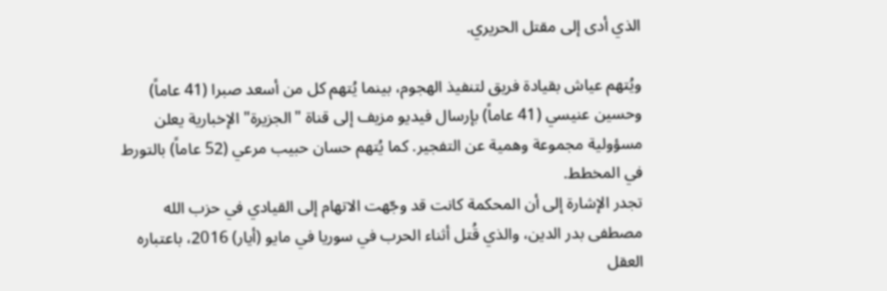الذي أدى إلى مقتل الحريري.

ويُتهم عياش بقيادة فريق لتنفيذ الهجوم، بينما يُتهم كل من أسعد صبرا (41 عاماً) وحسين عنيسي (41 عاماً) بإرسال فيديو مزيف إلى قناة "الجزيرة" الإخبارية يعلن مسؤولية مجموعة وهمية عن التفجير. كما يُتهم حسان حبيب مرعي (52 عاماً) بالتورط في المخطط.
تجدر الإشارة إلى أن المحكمة كانت قد وجّهت الاتهام إلى القيادي في حزب الله مصطفى بدر الدين، والذي قُتل أثناء الحرب في سوريا في مايو (أيار) 2016، باعتباره العقل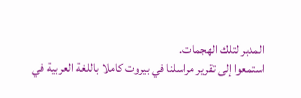المدبر لتلك الهجمات.
استمعوا إلى تقرير مراسلنا في بيروت كاملا باللغة العربية في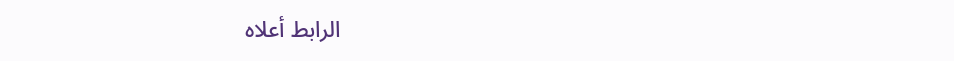الرابط أعلاه